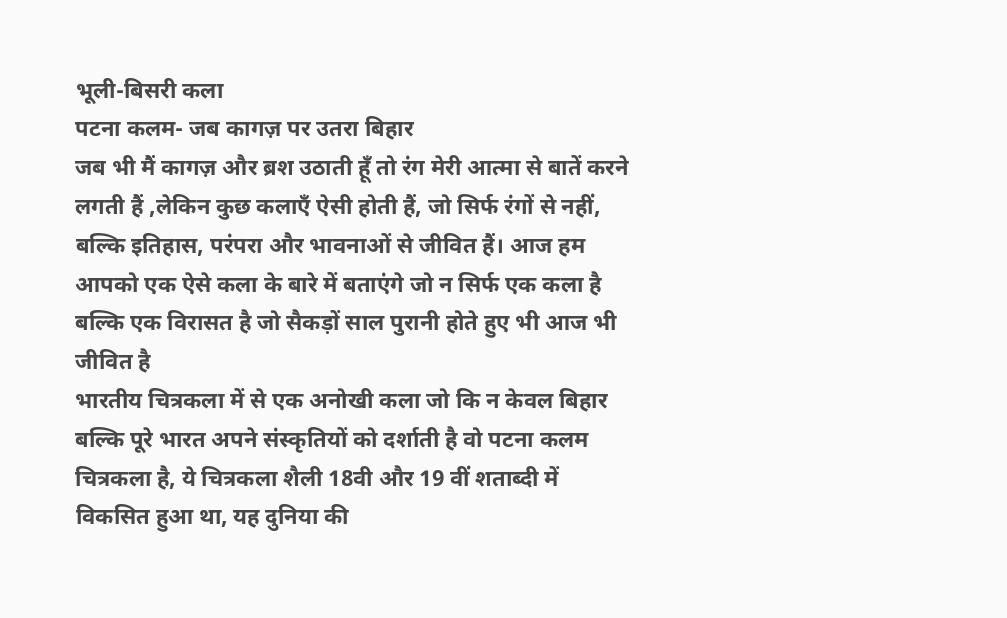भूली-बिसरी कला
पटना कलम- जब कागज़ पर उतरा बिहार
जब भी मैं कागज़ और ब्रश उठाती हूँ तो रंग मेरी आत्मा से बातें करने लगती हैं ,लेकिन कुछ कलाएँ ऐसी होती हैं, जो सिर्फ रंगों से नहीं, बल्कि इतिहास, परंपरा और भावनाओं से जीवित हैं। आज हम आपको एक ऐसे कला के बारे में बताएंगे जो न सिर्फ एक कला है बल्कि एक विरासत है जो सैकड़ों साल पुरानी होते हुए भी आज भी जीवित है
भारतीय चित्रकला में से एक अनोखी कला जो कि न केवल बिहार बल्कि पूरे भारत अपने संस्कृतियों को दर्शाती है वो पटना कलम चित्रकला है, ये चित्रकला शैली 18वी और 19 वीं शताब्दी में विकसित हुआ था, यह दुनिया की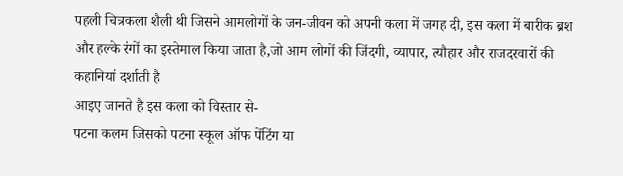पहली चित्रकला शैली थी जिसने आमलोगों के जन-जीवन को अपनी कला में जगह दी, इस कला में बारीक ब्रश और हल्के रंगों का इस्तेमाल किया जाता है,जो आम लोगों की जिंदगी, व्यापार, त्यौहार और राजदरवारों की कहानियां दर्शाती है
आइए जानते है इस कला को विस्तार से-
पटना कलम जिसको पटना स्कूल ऑफ पेंटिंग या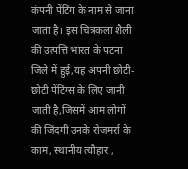कंपनी पेंटिंग के नाम से जाना जाता है। इस चित्रकला शैली की उत्पत्ति भारत के पटना जिले में हुई,यह अपनी छोटी-छोटी पेंटिंग्स के लिए जानी जाती है,जिसमें आम लोगों की जिंदगी उनके रोजमर्रा के काम, स्थानीय त्यौहार ,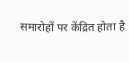समारोहों पर केंद्रित होता है